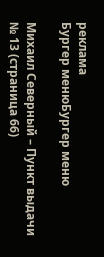реклама
Бургер менюБургер меню

Михаил Северный – Пункт выдачи № 13 (страница 66)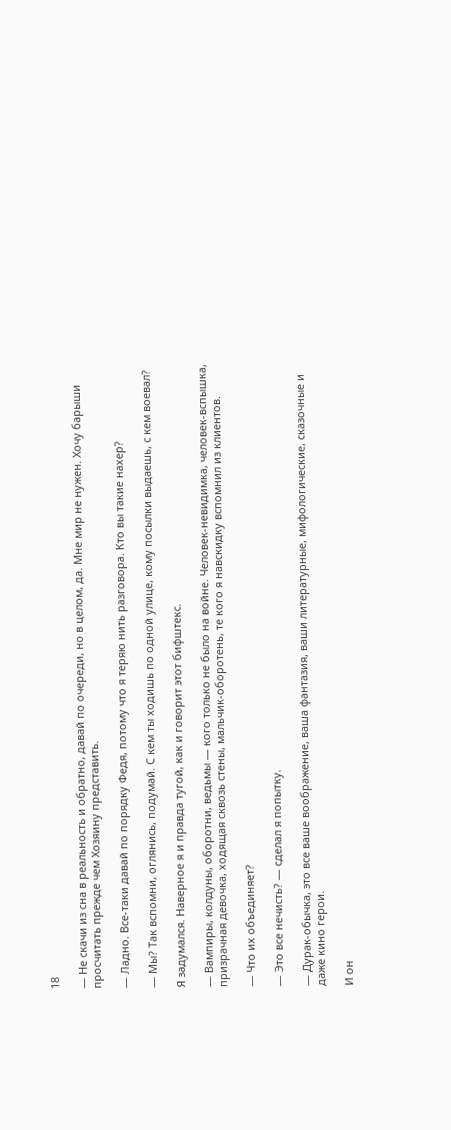18

— Не скачи из сна в реальность и обратно, давай по очереди, но в целом, да. Мне мир не нужен. Хочу барыши просчитать прежде чем Хозяину представить.

— Ладно. Все-таки давай по порядку Федя, потому что я теряю нить разговора. Кто вы такие нахер?

— Мы? Так вспомни, оглянись, подумай. С кем ты ходишь по одной улице, кому посылки выдаешь, с кем воевал?

Я задумался. Наверное я и правда тугой, как и говорит этот бифштекс.

— Вампиры, колдуны, оборотни, ведьмы — кого только не было на войне. Человек-невидимка, человек-вспышка, призрачная девочка, ходящая сквозь стены, мальчик-оборотень, те кого я навскидку вспомнил из клиентов.

— Что их объединяет?

— Это все нечисть? — сделал я попытку.

— Дурак-обычка, это все ваше воображение, ваша фантазия, ваши литературные, мифологические, сказочные и даже кино герои.

И он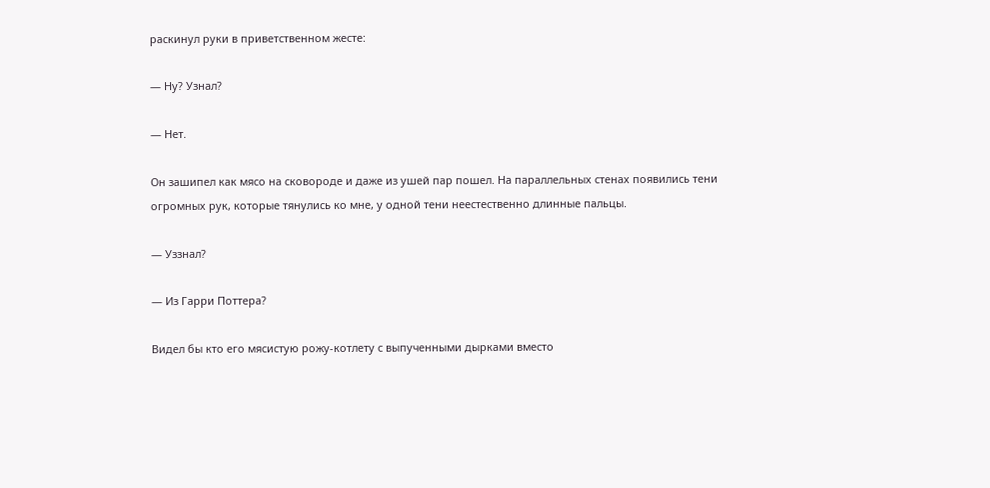раскинул руки в приветственном жесте:

— Ну? Узнал?

— Нет.

Он зашипел как мясо на сковороде и даже из ушей пар пошел. На параллельных стенах появились тени огромных рук, которые тянулись ко мне, у одной тени неестественно длинные пальцы.

— Уззнал?

— Из Гарри Поттера?

Видел бы кто его мясистую рожу-котлету с выпученными дырками вместо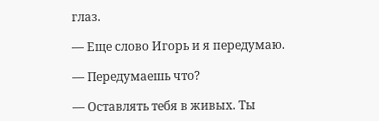глаз.

— Еще слово Игорь и я передумаю.

— Передумаешь что?

— Оставлять тебя в живых. Ты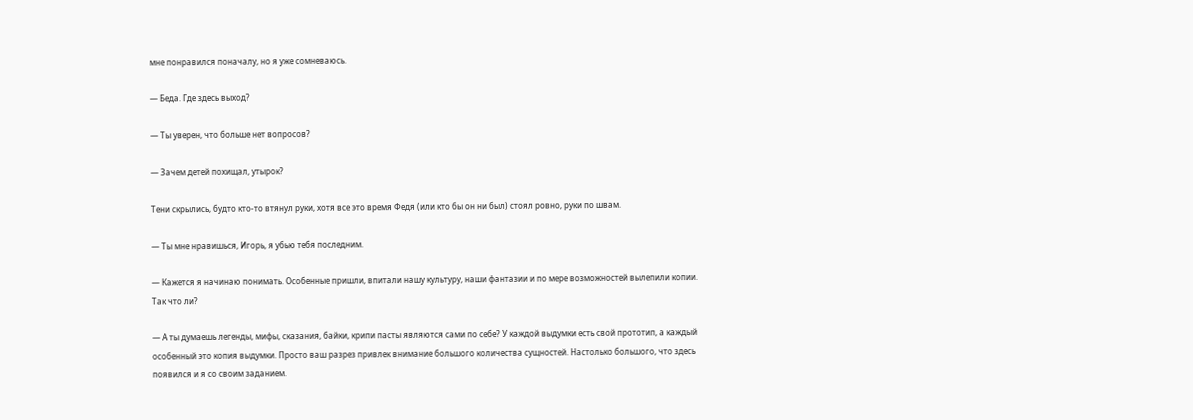мне понравился поначалу, но я уже сомневаюсь.

— Беда. Где здесь выход?

— Ты уверен, что больше нет вопросов?

— Зачем детей похищал, утырок?

Тени скрылись, будто кто-то втянул руки, хотя все это время Федя (или кто бы он ни был) стоял ровно, руки по швам.

— Ты мне нравишься, Игорь, я убью тебя последним.

— Кажется я начинаю понимать. Особенные пришли, впитали нашу культуру, наши фантазии и по мере возможностей вылепили копии. Так что ли?

— А ты думаешь легенды, мифы, сказания, байки, крипи пасты являются сами по себе? У каждой выдумки есть свой прототип, а каждый особенный это копия выдумки. Просто ваш разрез привлек внимание большого количества сущностей. Настолько большого, что здесь появился и я со своим заданием.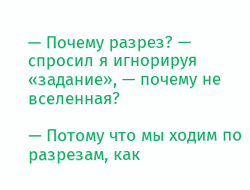— Почему разрез? — спросил я игнорируя «задание», — почему не вселенная?

— Потому что мы ходим по разрезам, как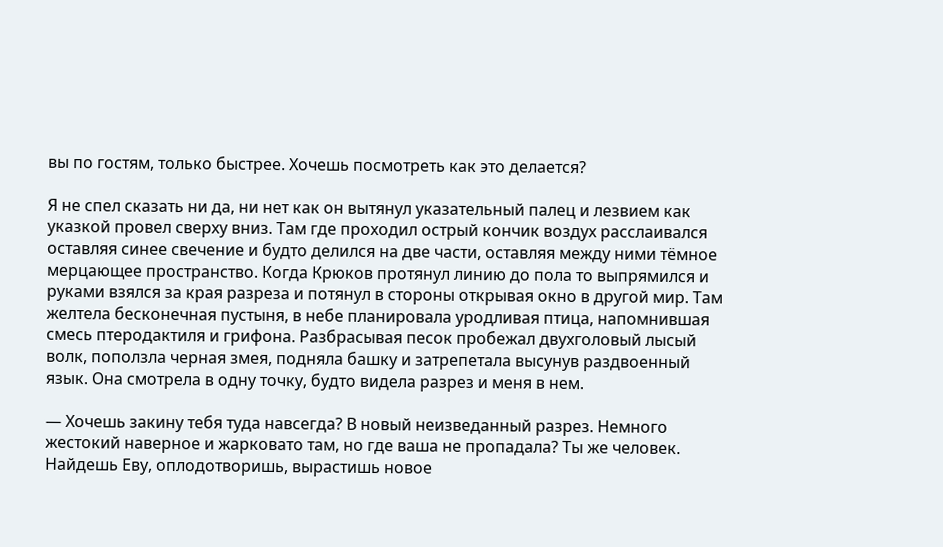вы по гостям, только быстрее. Хочешь посмотреть как это делается?

Я не спел сказать ни да, ни нет как он вытянул указательный палец и лезвием как указкой провел сверху вниз. Там где проходил острый кончик воздух расслаивался оставляя синее свечение и будто делился на две части, оставляя между ними тёмное мерцающее пространство. Когда Крюков протянул линию до пола то выпрямился и руками взялся за края разреза и потянул в стороны открывая окно в другой мир. Там желтела бесконечная пустыня, в небе планировала уродливая птица, напомнившая смесь птеродактиля и грифона. Разбрасывая песок пробежал двухголовый лысый волк, поползла черная змея, подняла башку и затрепетала высунув раздвоенный язык. Она смотрела в одну точку, будто видела разрез и меня в нем.

— Хочешь закину тебя туда навсегда? В новый неизведанный разрез. Немного жестокий наверное и жарковато там, но где ваша не пропадала? Ты же человек. Найдешь Еву, оплодотворишь, вырастишь новое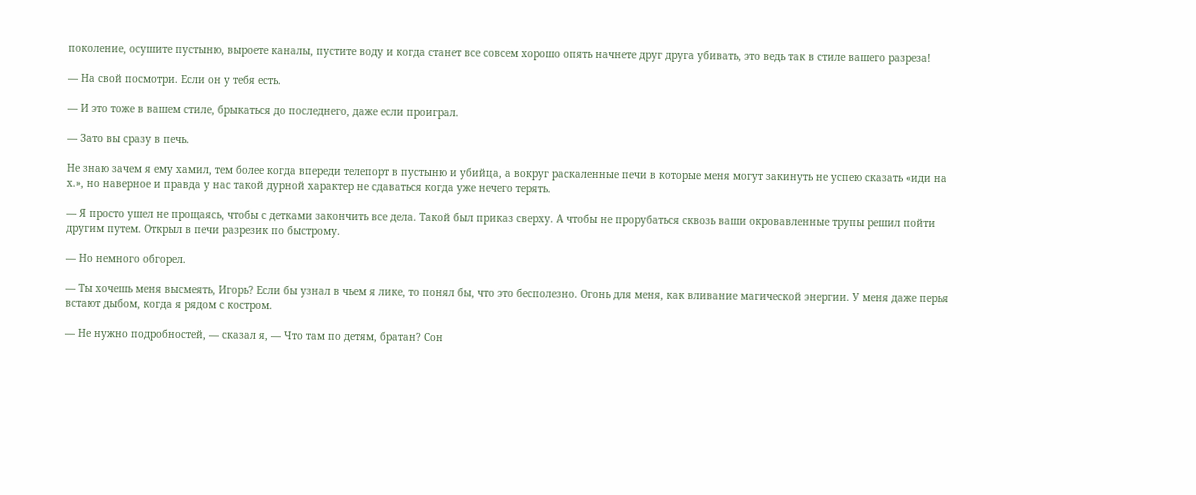поколение, осушите пустыню, выроете каналы, пустите воду и когда станет все совсем хорошо опять начнете друг друга убивать, это ведь так в стиле вашего разреза!

— На свой посмотри. Если он у тебя есть.

— И это тоже в вашем стиле, брыкаться до последнего, даже если проиграл.

— Зато вы сразу в печь.

Не знаю зачем я ему хамил, тем более когда впереди телепорт в пустыню и убийца, а вокруг раскаленные печи в которые меня могут закинуть не успею сказать «иди на х.», но наверное и правда у нас такой дурной характер не сдаваться когда уже нечего терять.

— Я просто ушел не прощаясь, чтобы с детками закончить все дела. Такой был приказ сверху. А чтобы не прорубаться сквозь ваши окровавленные трупы решил пойти другим путем. Открыл в печи разрезик по быстрому.

— Но немного обгорел.

— Ты хочешь меня высмеять, Игорь? Если бы узнал в чьем я лике, то понял бы, что это бесполезно. Огонь для меня, как вливание магической энергии. У меня даже перья встают дыбом, когда я рядом с костром.

— Не нужно подробностей, — сказал я, — Что там по детям, братан? Сон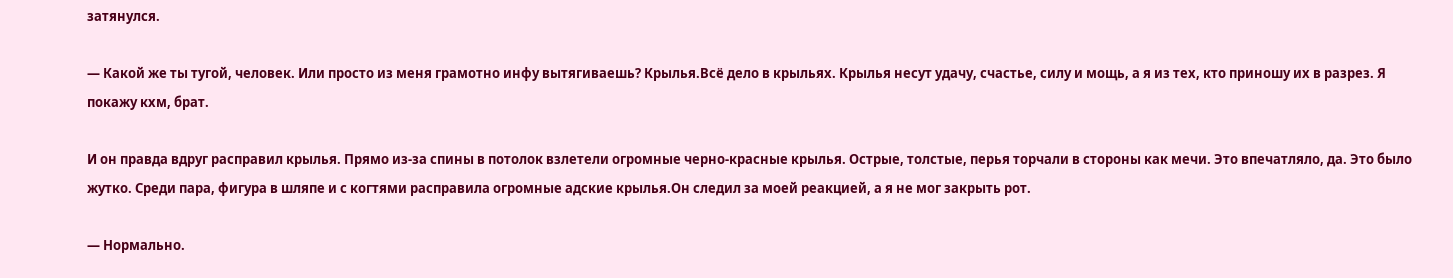затянулся.

— Какой же ты тугой, человек. Или просто из меня грамотно инфу вытягиваешь? Крылья.Всё дело в крыльях. Крылья несут удачу, счастье, силу и мощь, а я из тех, кто приношу их в разрез. Я покажу кхм, брат.

И он правда вдруг расправил крылья. Прямо из-за спины в потолок взлетели огромные черно-красные крылья. Острые, толстые, перья торчали в стороны как мечи. Это впечатляло, да. Это было жутко. Среди пара, фигура в шляпе и с когтями расправила огромные адские крылья.Он следил за моей реакцией, а я не мог закрыть рот.

— Нормально.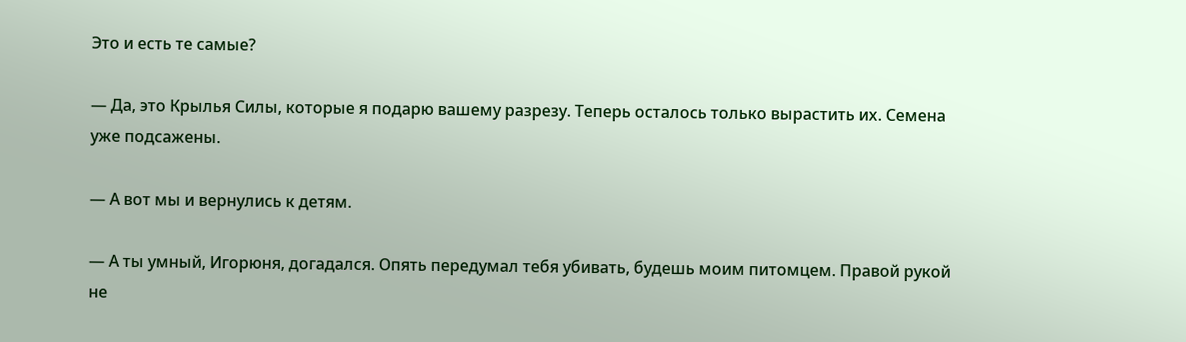Это и есть те самые?

— Да, это Крылья Силы, которые я подарю вашему разрезу. Теперь осталось только вырастить их. Семена уже подсажены.

— А вот мы и вернулись к детям.

— А ты умный, Игорюня, догадался. Опять передумал тебя убивать, будешь моим питомцем. Правой рукой не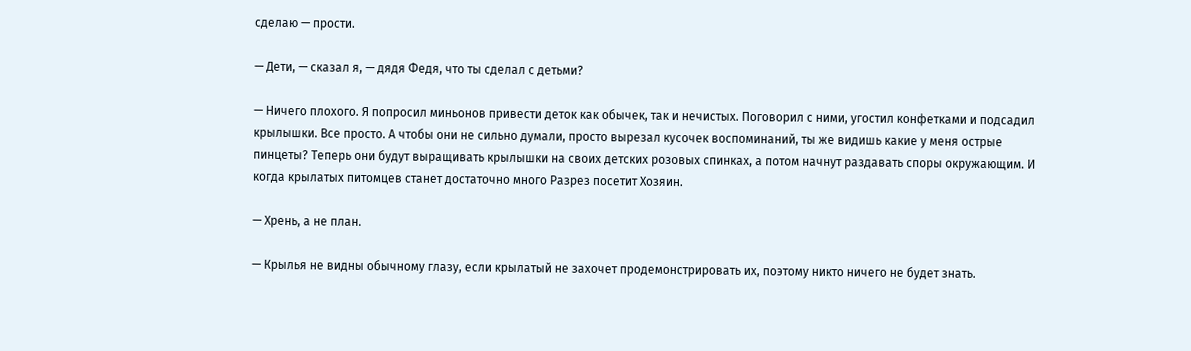сделаю — прости.

— Дети, — сказал я, — дядя Федя, что ты сделал с детьми?

— Ничего плохого. Я попросил миньонов привести деток как обычек, так и нечистых. Поговорил с ними, угостил конфетками и подсадил крылышки. Все просто. А чтобы они не сильно думали, просто вырезал кусочек воспоминаний, ты же видишь какие у меня острые пинцеты? Теперь они будут выращивать крылышки на своих детских розовых спинках, а потом начнут раздавать споры окружающим. И когда крылатых питомцев станет достаточно много Разрез посетит Хозяин.

— Хрень, а не план.

— Крылья не видны обычному глазу, если крылатый не захочет продемонстрировать их, поэтому никто ничего не будет знать.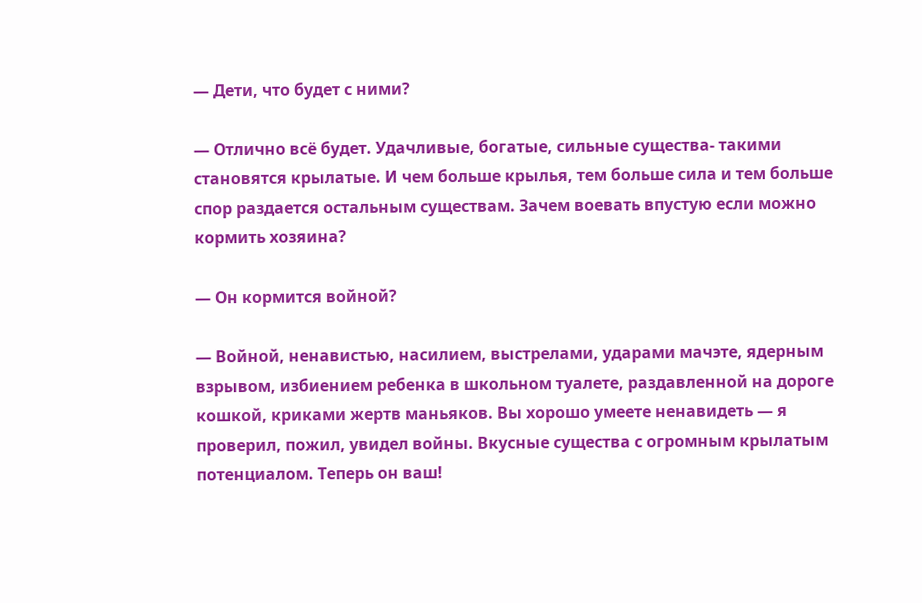— Дети, что будет с ними?

— Отлично всё будет. Удачливые, богатые, сильные существа- такими становятся крылатые. И чем больше крылья, тем больше сила и тем больше спор раздается остальным существам. Зачем воевать впустую если можно кормить хозяина?

— Он кормится войной?

— Войной, ненавистью, насилием, выстрелами, ударами мачэте, ядерным взрывом, избиением ребенка в школьном туалете, раздавленной на дороге кошкой, криками жертв маньяков. Вы хорошо умеете ненавидеть — я проверил, пожил, увидел войны. Вкусные существа с огромным крылатым потенциалом. Теперь он ваш!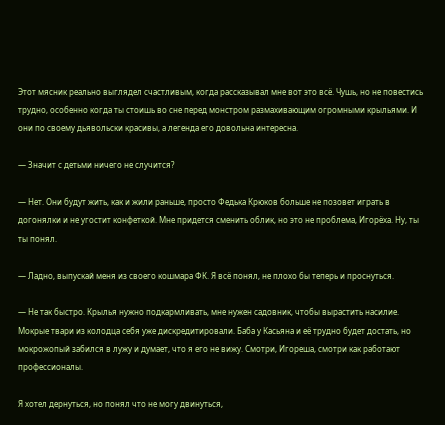Этот мясник реально выглядел счастливым, когда рассказывал мне вот это всё. Чушь, но не повестись трудно, особенно когда ты стоишь во сне перед монстром размахивающим огромными крыльями. И они по своему дьявольски красивы, а легенда его довольна интересна.

— Значит с детьми ничего не случится?

— Нет. Они будут жить, как и жили раньше, просто Федька Крюков больше не позовет играть в догонялки и не угостит конфеткой. Мне придется сменить облик, но это не проблема, Игорёха. Ну, ты ты понял.

— Ладно, выпускай меня из своего кошмара ФК. Я всё понял, не плохо бы теперь и проснуться.

— Не так быстро. Крылья нужно подкармливать, мне нужен садовник, чтобы вырастить насилие. Мокрые твари из колодца себя уже дискредитировали. Баба у Касьяна и её трудно будет достать, но мокрожопый забился в лужу и думает, что я его не вижу. Смотри, Игореша, смотри как работают профессионалы.

Я хотел дернуться, но понял что не могу двинуться,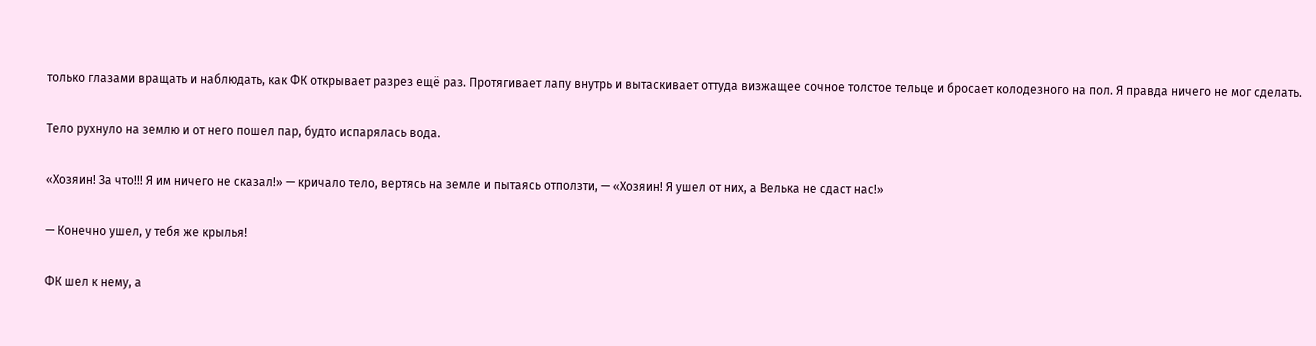только глазами вращать и наблюдать, как ФК открывает разрез ещё раз. Протягивает лапу внутрь и вытаскивает оттуда визжащее сочное толстое тельце и бросает колодезного на пол. Я правда ничего не мог сделать.

Тело рухнуло на землю и от него пошел пар, будто испарялась вода.

«Хозяин! За что!!! Я им ничего не сказал!» — кричало тело, вертясь на земле и пытаясь отползти, — «Хозяин! Я ушел от них, а Велька не сдаст нас!»

— Конечно ушел, у тебя же крылья!

ФК шел к нему, а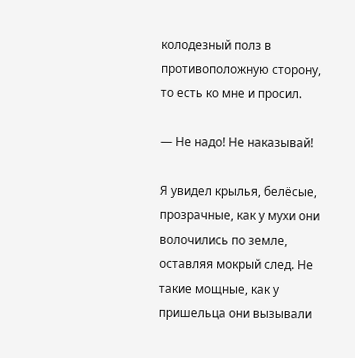колодезный полз в противоположную сторону, то есть ко мне и просил.

— Не надо! Не наказывай!

Я увидел крылья, белёсые, прозрачные, как у мухи они волочились по земле, оставляя мокрый след. Не такие мощные, как у пришельца они вызывали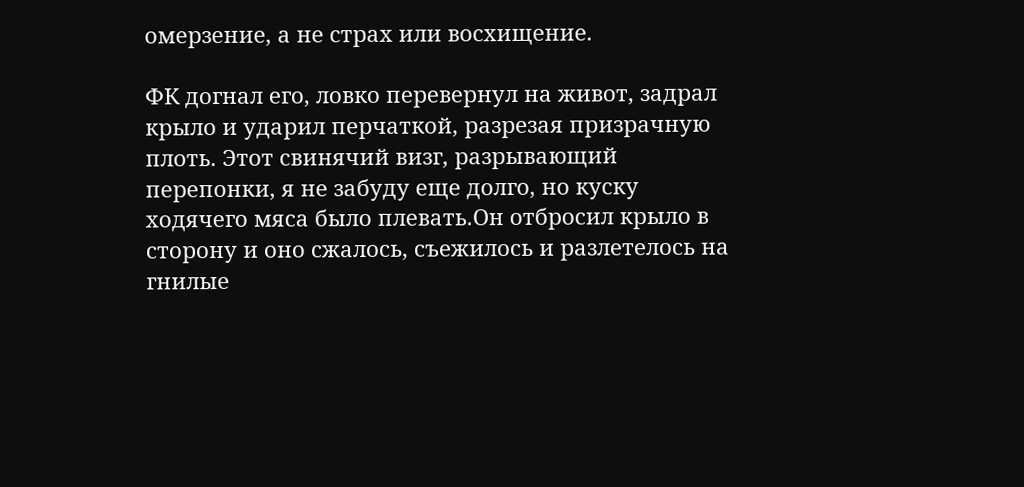омерзение, а не страх или восхищение.

ФК догнал его, ловко перевернул на живот, задрал крыло и ударил перчаткой, разрезая призрачную плоть. Этот свинячий визг, разрывающий перепонки, я не забуду еще долго, но куску ходячего мяса было плевать.Он отбросил крыло в сторону и оно сжалось, съежилось и разлетелось на гнилые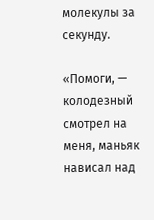молекулы за секунду.

«Помоги, — колодезный смотрел на меня, маньяк нависал над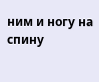ним и ногу на спину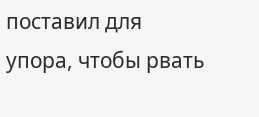поставил для упора, чтобы рвать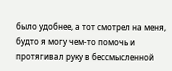было удобнее, а тот смотрел на меня, будто я могу чем-то помочь и протягивал руку в бессмысленной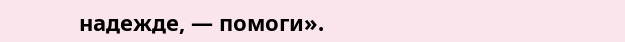надежде, — помоги».